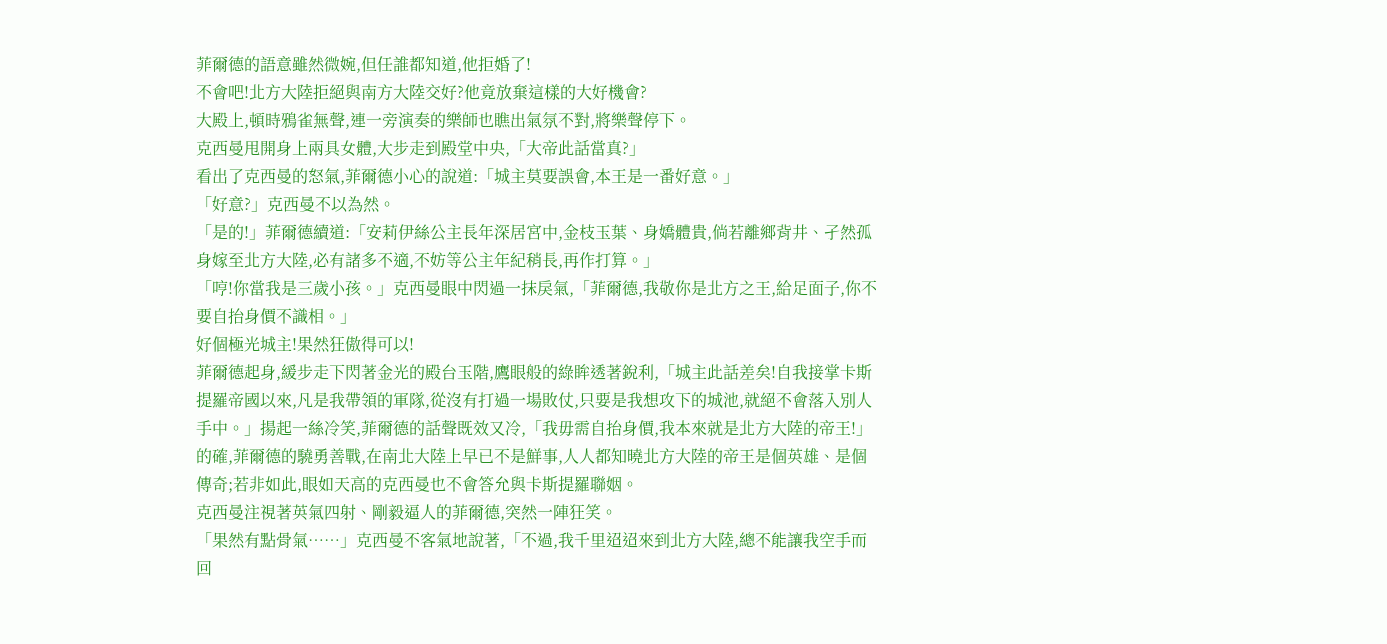菲爾德的語意雖然微婉,但任誰都知道,他拒婚了!
不會吧!北方大陸拒絕與南方大陸交好?他竟放棄這樣的大好機會?
大殿上,頓時鴉雀無聲,連一旁演奏的樂師也瞧出氣氛不對,將樂聲停下。
克西曼甩開身上兩具女體,大步走到殿堂中央,「大帝此話當真?」
看出了克西曼的怒氣,菲爾德小心的說道:「城主莫要誤會,本王是一番好意。」
「好意?」克西曼不以為然。
「是的!」菲爾德續道:「安莉伊絲公主長年深居宮中,金枝玉葉、身嬌體貴,倘若離鄉背井、孑然孤身嫁至北方大陸,必有諸多不適,不妨等公主年紀稍長,再作打算。」
「哼!你當我是三歲小孩。」克西曼眼中閃過一抹戾氣,「菲爾德,我敬你是北方之王,給足面子,你不要自抬身價不識相。」
好個極光城主!果然狂傲得可以!
菲爾德起身,緩步走下閃著金光的殿台玉階,鷹眼般的綠眸透著銳利,「城主此話差矣!自我接掌卡斯提羅帝國以來,凡是我帶領的軍隊,從沒有打過一場敗仗,只要是我想攻下的城池,就絕不會落入別人手中。」揚起一絲冷笑,菲爾德的話聲既效又冷,「我毋需自抬身價,我本來就是北方大陸的帝王!」
的確,菲爾德的驍勇善戰,在南北大陸上早已不是鮮事,人人都知曉北方大陸的帝王是個英雄、是個傳奇;若非如此,眼如天高的克西曼也不會答允與卡斯提羅聯姻。
克西曼注視著英氣四射、剛毅逼人的菲爾德,突然一陣狂笑。
「果然有點骨氣……」克西曼不客氣地說著,「不過,我千里迢迢來到北方大陸,總不能讓我空手而回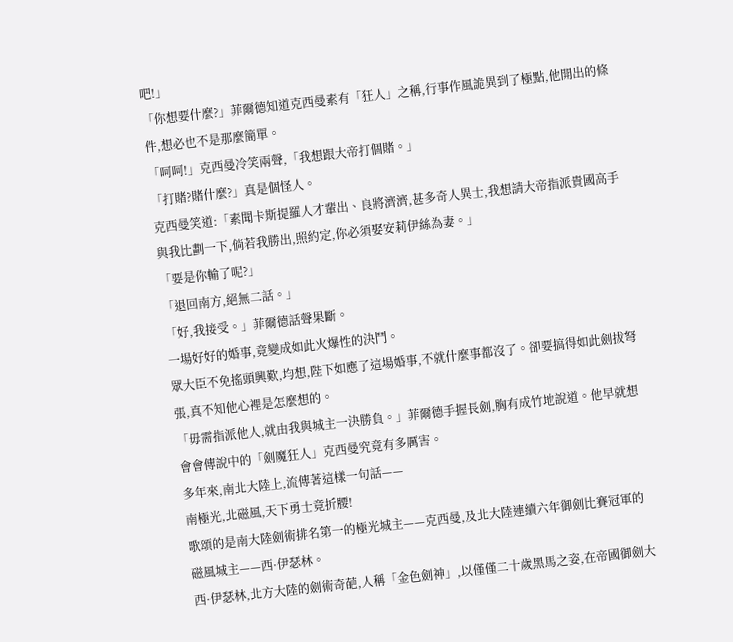吧!」
「你想要什麼?」菲爾德知道克西曼素有「狂人」之稱,行事作風詭異到了極點,他開出的條件,想必也不是那麼簡單。
「呵呵!」克西曼冷笑兩聲,「我想跟大帝打個賭。」
「打賭?賭什麼?」真是個怪人。
克西曼笑道:「素聞卡斯提羅人才輩出、良將濟濟,甚多奇人異士,我想請大帝指派貴國高手與我比劃一下,倘若我勝出,照約定,你必須娶安莉伊絲為妻。」
「要是你輸了呢?」
「退回南方,絕無二話。」
「好,我接受。」菲爾德話聲果斷。
一場好好的婚事,竟變成如此火爆性的決鬥。
眾大臣不免搖頭興歎,均想,陛下如應了這場婚事,不就什麼事都沒了。卻要搞得如此劍拔弩張,真不知他心裡是怎麼想的。
「毋需指派他人,就由我與城主一決勝負。」菲爾德手握長劍,胸有成竹地說道。他早就想會會傳說中的「劍魔狂人」克西曼究竟有多厲害。
多年來,南北大陸上,流傳著這樣一句話——
南極光,北磁風,天下勇士竟折腰!
歌頌的是南大陸劍術排名第一的極光城主——克西曼,及北大陸連續六年御劍比賽冠軍的磁風城主——西·伊瑟林。
西·伊瑟林,北方大陸的劍術奇葩,人稱「金色劍神」,以僅僅二十歲黑馬之姿,在帝國御劍大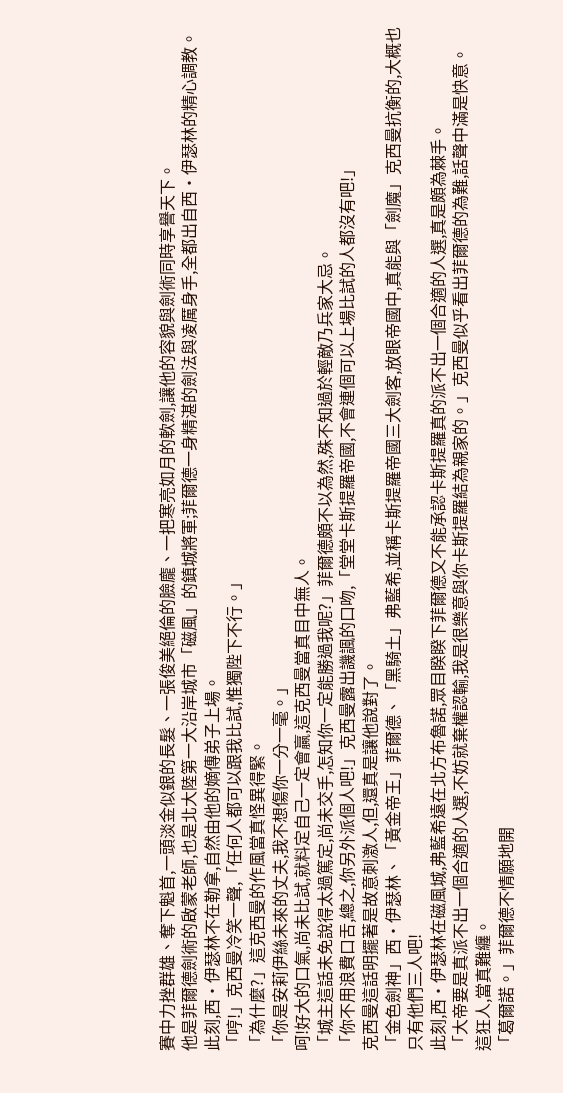賽中力挫群雄、奪下魁首,一頭淡金似銀的長髮、一張俊美絕倫的臉龐、一把寒亮如月的軟劍,讓他的容貌與劍術同時享譽天下。
他是菲爾德劍術的啟蒙老師,也是北大陸第一大沿岸城市「磁風」的鎮城將軍;菲爾德一身精湛的劍法與凌厲身手,全都出自西·伊瑟林的精心調教。
此刻,西·伊瑟林不在勒拿,自然由他的嫡傳弟子上場。
「哼!」克西曼冷笑一聲,「任何人都可以跟我比試,惟獨陛下不行。」
「為什麼?」這克西曼的作風當真怪異得緊。
「你是安莉伊絲未來的丈夫,我不想傷你一分一毫。」
呵!好大的口氣,尚未比試,就料定自己一定會贏,這克西曼當真目中無人。
「城主這話未免說得太過篤定,尚未交手,怎知你一定能勝過我呢?」菲爾德頗不以為然,殊不知過於輕敵乃兵家大忌。
「你不用浪費口舌,總之,你另外派個人吧!」克西曼露出譏諷的口吻,「堂堂卡斯提羅帝國,不會連個可以上場比試的人都沒有吧!」
克西曼這話明擺著是故意刺激人,但,還真是讓他說對了。
「金色劍神」西·伊瑟林、「黃金帝王」菲爾德、「黑騎土」弗藍希,並稱卡斯提羅帝國三大劍客,放眼帝國中,真能與「劍魔」克西曼抗衡的,大概也只有他們三人吧!
此刻,西·伊瑟林在磁風城,弗藍希遠在北方布魯諾,眾目睽睽下菲爾德又不能承認卡斯提羅真的派不出一個合適的人選,真是頗為棘手。
「大帝要是真派不出一個合適的人選,不妨就棄權認輸,我是很樂意與你卡斯提羅結為親家的。」克西曼似乎看出菲爾德的為難,話聲中滿是快意。
這狂人,當真難纏。
「葛爾諾。」菲爾德不情願地開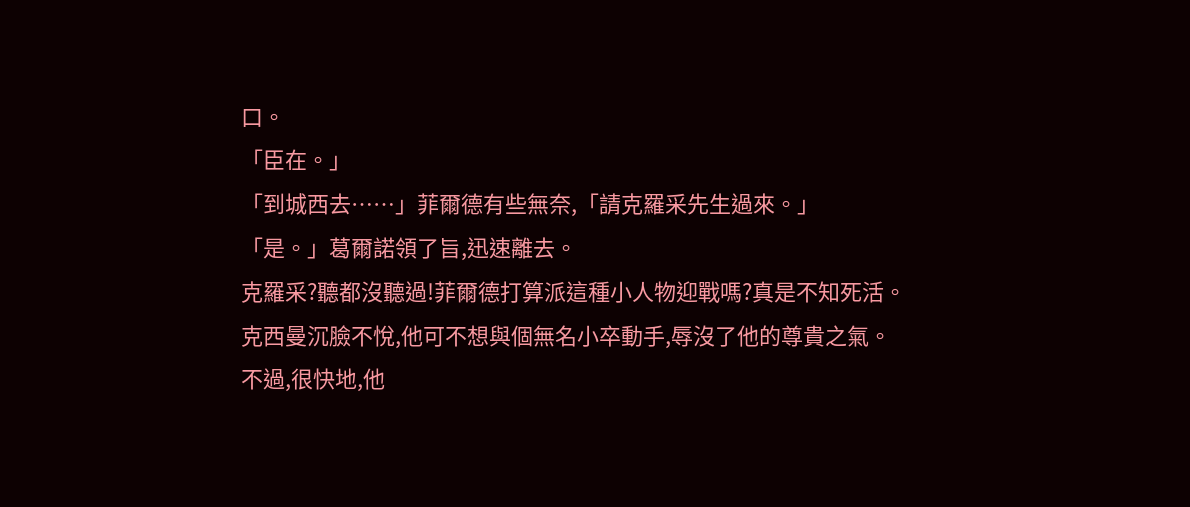口。
「臣在。」
「到城西去……」菲爾德有些無奈,「請克羅采先生過來。」
「是。」葛爾諾領了旨,迅速離去。
克羅采?聽都沒聽過!菲爾德打算派這種小人物迎戰嗎?真是不知死活。
克西曼沉臉不悅,他可不想與個無名小卒動手,辱沒了他的尊貴之氣。
不過,很快地,他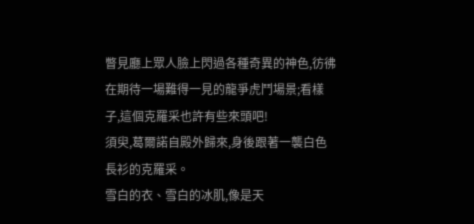瞥見廳上眾人臉上閃過各種奇異的神色,彷彿在期待一場難得一見的龍爭虎鬥場景;看樣子,這個克羅采也許有些來頭吧!
須臾,葛爾諾自殿外歸來,身後跟著一襲白色長衫的克羅采。
雪白的衣、雪白的冰肌,像是天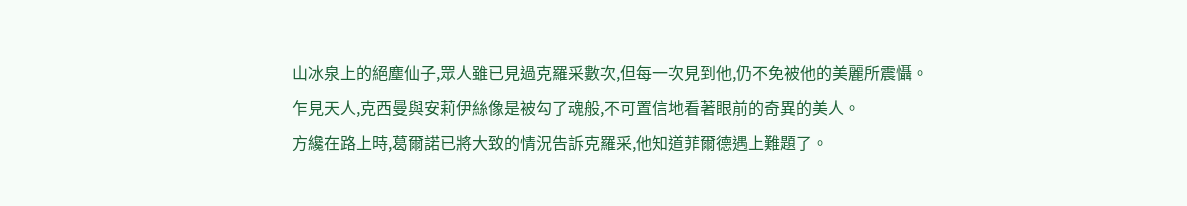山冰泉上的絕塵仙子,眾人雖已見過克羅采數次,但每一次見到他,仍不免被他的美麗所震懾。
乍見天人,克西曼與安莉伊絲像是被勾了魂般,不可置信地看著眼前的奇異的美人。
方纔在路上時,葛爾諾已將大致的情況告訴克羅采,他知道菲爾德遇上難題了。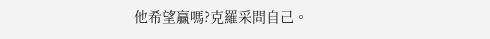他希望贏嗎?克羅采問自己。